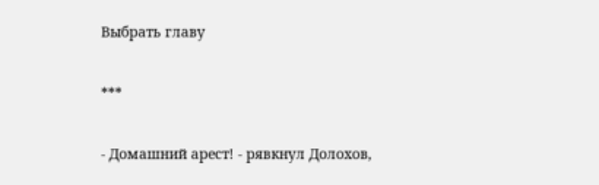Выбрать главу

***

- Домашний арест! - рявкнул Долохов,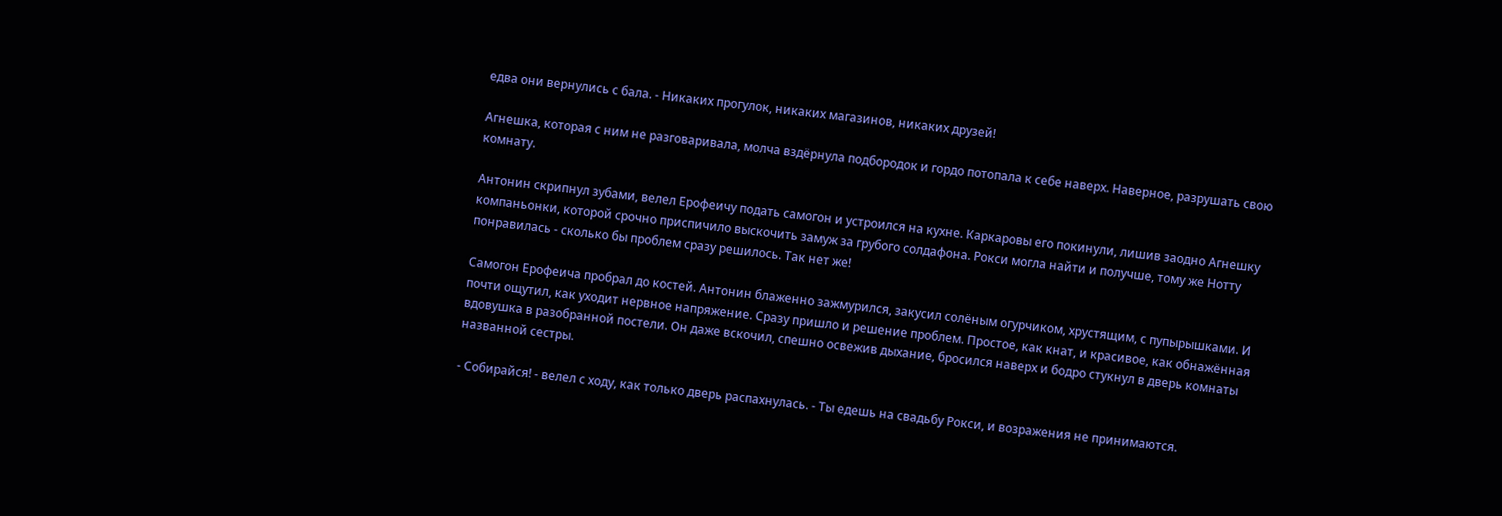едва они вернулись с бала. - Никаких прогулок, никаких магазинов, никаких друзей!

Агнешка, которая с ним не разговаривала, молча вздёрнула подбородок и гордо потопала к себе наверх. Наверное, разрушать свою комнату.

Антонин скрипнул зубами, велел Ерофеичу подать самогон и устроился на кухне. Каркаровы его покинули, лишив заодно Агнешку компаньонки, которой срочно приспичило выскочить замуж за грубого солдафона. Рокси могла найти и получше, тому же Нотту понравилась - сколько бы проблем сразу решилось. Так нет же!

Самогон Ерофеича пробрал до костей. Антонин блаженно зажмурился, закусил солёным огурчиком, хрустящим, с пупырышками. И почти ощутил, как уходит нервное напряжение. Сразу пришло и решение проблем. Простое, как кнат, и красивое, как обнажённая вдовушка в разобранной постели. Он даже вскочил, спешно освежив дыхание, бросился наверх и бодро стукнул в дверь комнаты названной сестры.

- Собирайся! - велел с ходу, как только дверь распахнулась. - Ты едешь на свадьбу Рокси, и возражения не принимаются.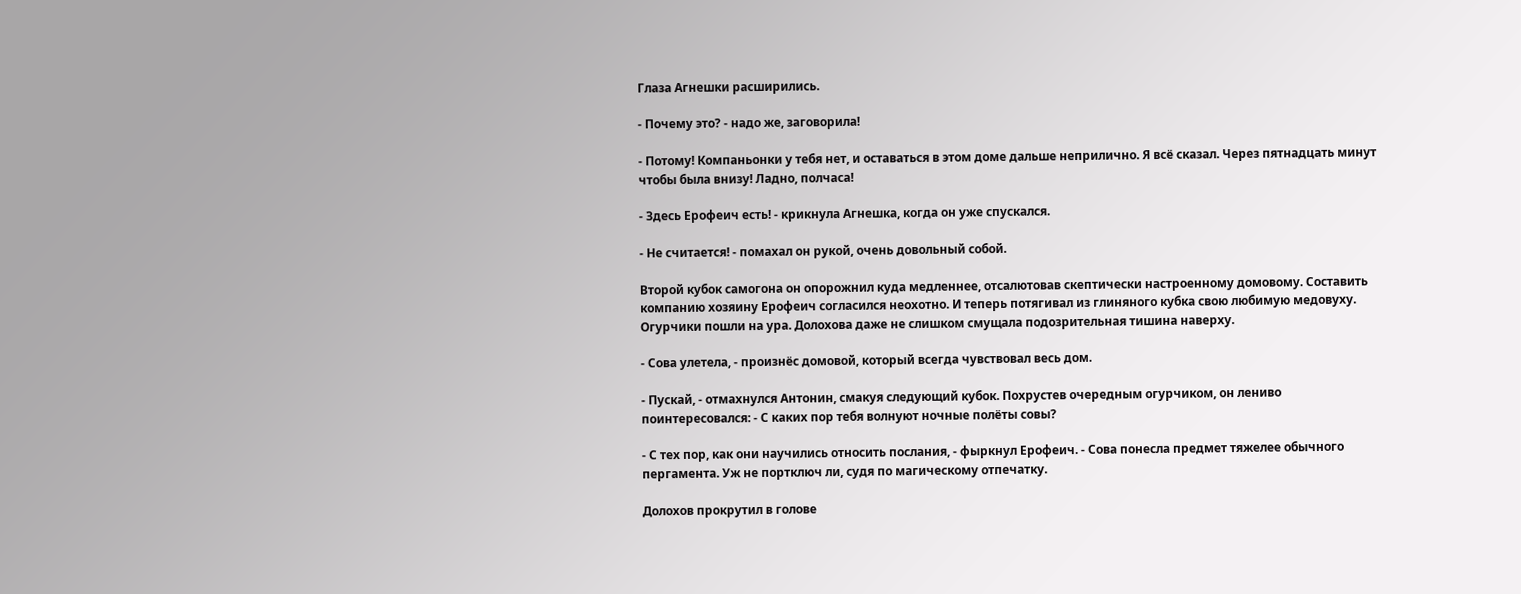Глаза Агнешки расширились.

- Почему это? - надо же, заговорила!

- Потому! Компаньонки у тебя нет, и оставаться в этом доме дальше неприлично. Я всё сказал. Через пятнадцать минут чтобы была внизу! Ладно, полчаса!

- Здесь Ерофеич есть! - крикнула Агнешка, когда он уже спускался.

- Не считается! - помахал он рукой, очень довольный собой.

Второй кубок самогона он опорожнил куда медленнее, отсалютовав скептически настроенному домовому. Составить компанию хозяину Ерофеич согласился неохотно. И теперь потягивал из глиняного кубка свою любимую медовуху. Огурчики пошли на ура. Долохова даже не слишком смущала подозрительная тишина наверху.

- Сова улетела, - произнёс домовой, который всегда чувствовал весь дом.

- Пускай, - отмахнулся Антонин, смакуя следующий кубок. Похрустев очередным огурчиком, он лениво поинтересовался: - С каких пор тебя волнуют ночные полёты совы?

- С тех пор, как они научились относить послания, - фыркнул Ерофеич. - Сова понесла предмет тяжелее обычного пергамента. Уж не портключ ли, судя по магическому отпечатку.

Долохов прокрутил в голове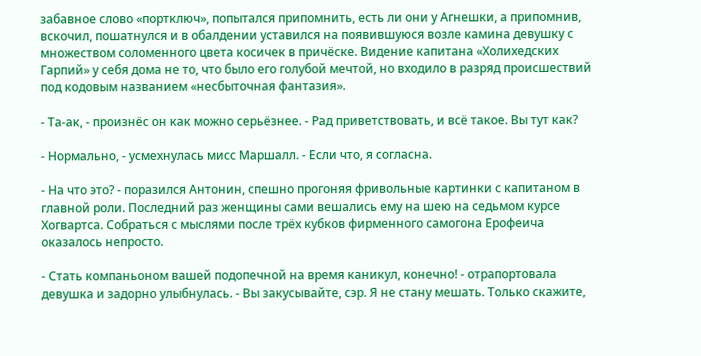забавное слово «портключ», попытался припомнить, есть ли они у Агнешки, а припомнив, вскочил, пошатнулся и в обалдении уставился на появившуюся возле камина девушку с множеством соломенного цвета косичек в причёске. Видение капитана «Холихедских Гарпий» у себя дома не то, что было его голубой мечтой, но входило в разряд происшествий под кодовым названием «несбыточная фантазия».

- Та-ак, - произнёс он как можно серьёзнее. - Рад приветствовать, и всё такое. Вы тут как?

- Нормально, - усмехнулась мисс Маршалл. - Если что, я согласна.

- На что это? - поразился Антонин, спешно прогоняя фривольные картинки с капитаном в главной роли. Последний раз женщины сами вешались ему на шею на седьмом курсе Хогвартса. Собраться с мыслями после трёх кубков фирменного самогона Ерофеича оказалось непросто.

- Стать компаньоном вашей подопечной на время каникул, конечно! - отрапортовала девушка и задорно улыбнулась. - Вы закусывайте, сэр. Я не стану мешать. Только скажите,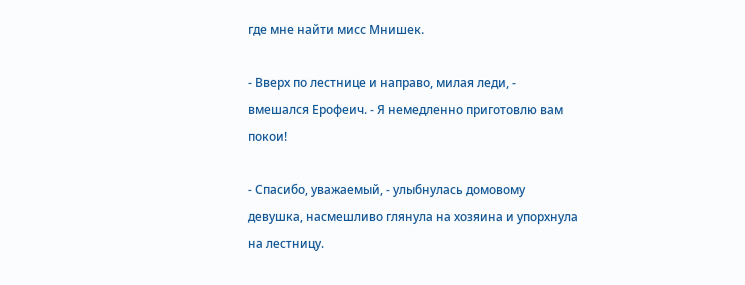где мне найти мисс Мнишек.

- Вверх по лестнице и направо, милая леди, - вмешался Ерофеич. - Я немедленно приготовлю вам покои!

- Спасибо, уважаемый, - улыбнулась домовому девушка, насмешливо глянула на хозяина и упорхнула на лестницу.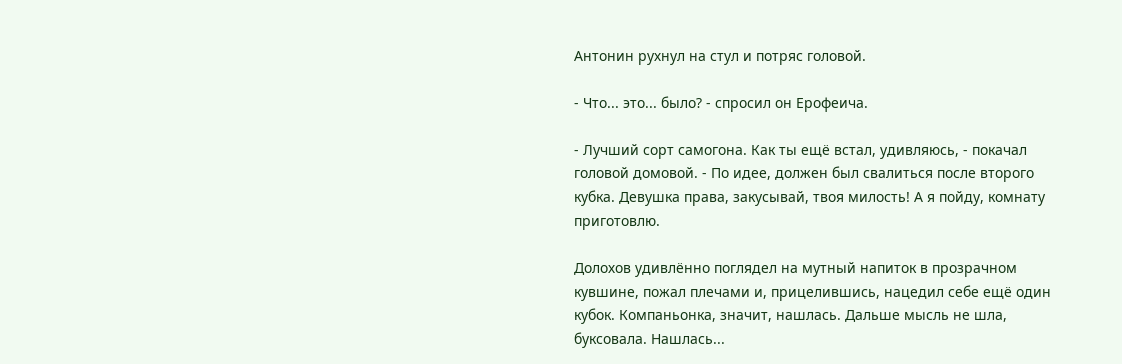Антонин рухнул на стул и потряс головой.

- Что... это... было? - спросил он Ерофеича.

- Лучший сорт самогона. Как ты ещё встал, удивляюсь, - покачал головой домовой. - По идее, должен был свалиться после второго кубка. Девушка права, закусывай, твоя милость! А я пойду, комнату приготовлю.

Долохов удивлённо поглядел на мутный напиток в прозрачном кувшине, пожал плечами и, прицелившись, нацедил себе ещё один кубок. Компаньонка, значит, нашлась. Дальше мысль не шла, буксовала. Нашлась...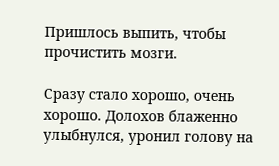Пришлось выпить, чтобы прочистить мозги.

Сразу стало хорошо, очень хорошо. Долохов блаженно улыбнулся, уронил голову на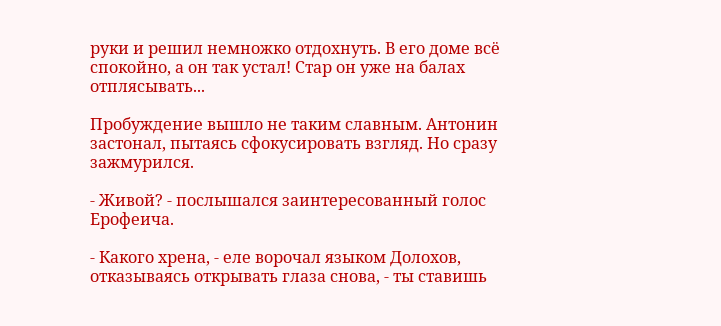руки и решил немножко отдохнуть. В его доме всё спокойно, а он так устал! Стар он уже на балах отплясывать...

Пробуждение вышло не таким славным. Антонин застонал, пытаясь сфокусировать взгляд. Но сразу зажмурился.

- Живой? - послышался заинтересованный голос Ерофеича.

- Какого хрена, - еле ворочал языком Долохов, отказываясь открывать глаза снова, - ты ставишь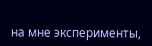на мне эксперименты,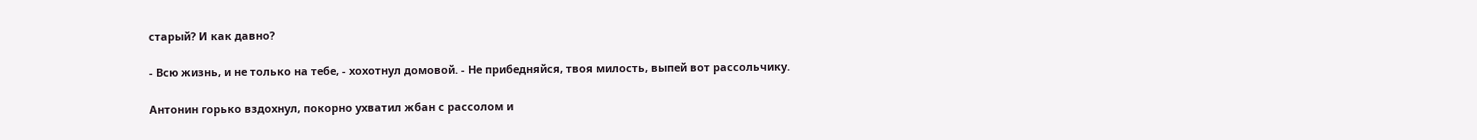старый? И как давно?

- Всю жизнь, и не только на тебе, - хохотнул домовой. - Не прибедняйся, твоя милость, выпей вот рассольчику.

Антонин горько вздохнул, покорно ухватил жбан с рассолом и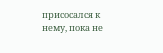присосался к нему, пока не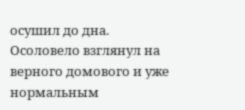осушил до дна. Осоловело взглянул на верного домового и уже нормальным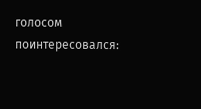голосом поинтересовался: